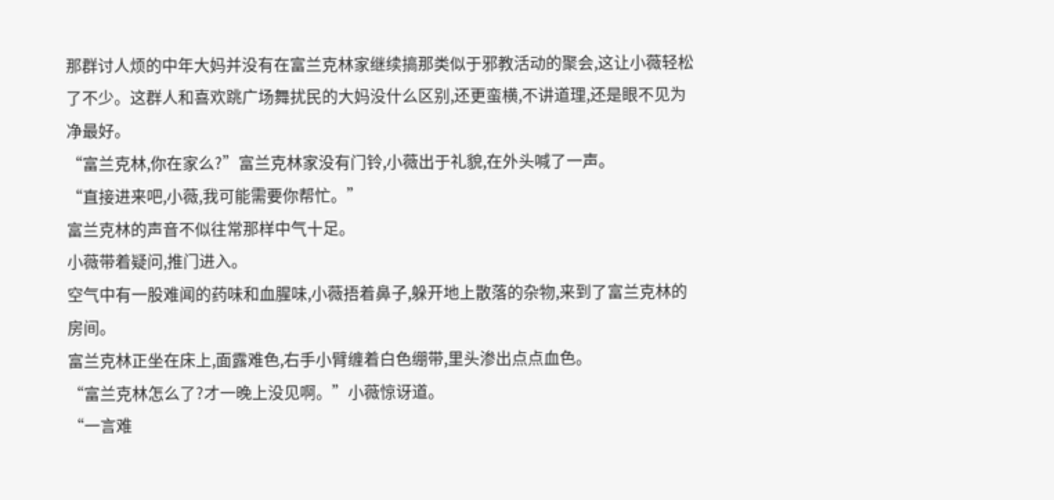那群讨人烦的中年大妈并没有在富兰克林家继续搞那类似于邪教活动的聚会,这让小薇轻松了不少。这群人和喜欢跳广场舞扰民的大妈没什么区别,还更蛮横,不讲道理,还是眼不见为净最好。
“富兰克林,你在家么?”富兰克林家没有门铃,小薇出于礼貌,在外头喊了一声。
“直接进来吧,小薇,我可能需要你帮忙。”
富兰克林的声音不似往常那样中气十足。
小薇带着疑问,推门进入。
空气中有一股难闻的药味和血腥味,小薇捂着鼻子,躲开地上散落的杂物,来到了富兰克林的房间。
富兰克林正坐在床上,面露难色,右手小臂缠着白色绷带,里头渗出点点血色。
“富兰克林怎么了?才一晚上没见啊。”小薇惊讶道。
“一言难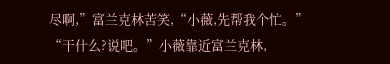尽啊,”富兰克林苦笑,“小薇,先帮我个忙。”
“干什么?说吧。”小薇靠近富兰克林,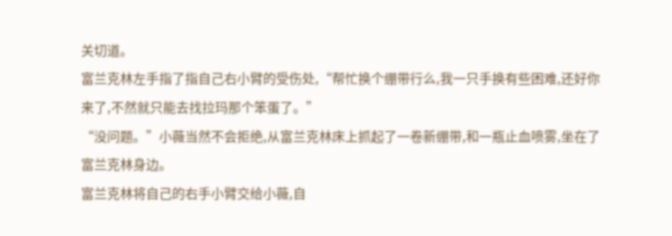关切道。
富兰克林左手指了指自己右小臂的受伤处,“帮忙换个绷带行么,我一只手换有些困难,还好你来了,不然就只能去找拉玛那个笨蛋了。”
“没问题。”小薇当然不会拒绝,从富兰克林床上抓起了一卷新绷带,和一瓶止血喷雾,坐在了富兰克林身边。
富兰克林将自己的右手小臂交给小薇,自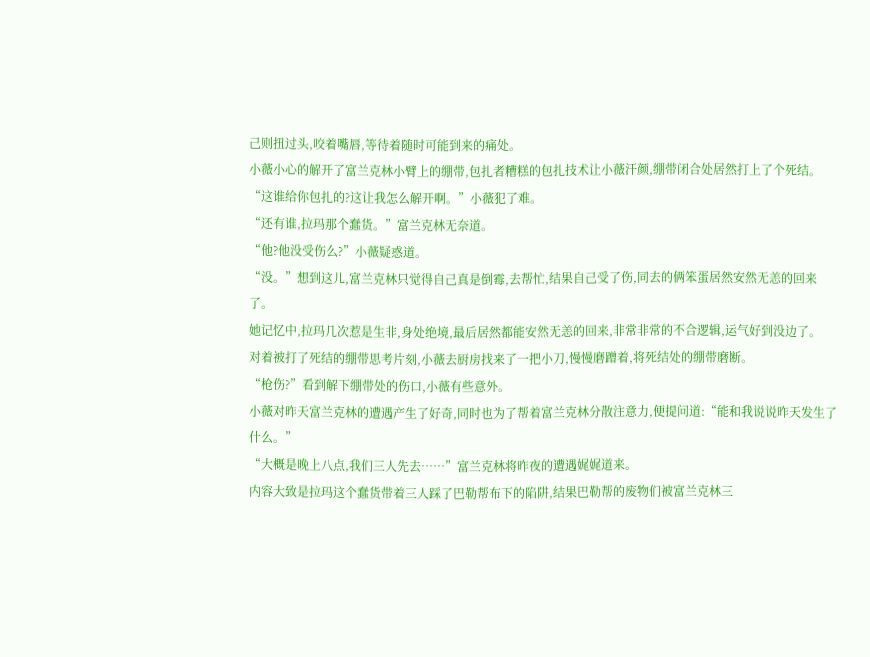己则扭过头,咬着嘴唇,等待着随时可能到来的痛处。
小薇小心的解开了富兰克林小臂上的绷带,包扎者糟糕的包扎技术让小薇汗颜,绷带闭合处居然打上了个死结。
“这谁给你包扎的?这让我怎么解开啊。”小薇犯了难。
“还有谁,拉玛那个蠢货。”富兰克林无奈道。
“他?他没受伤么?”小薇疑惑道。
“没。”想到这儿,富兰克林只觉得自己真是倒霉,去帮忙,结果自己受了伤,同去的俩笨蛋居然安然无恙的回来了。
她记忆中,拉玛几次惹是生非,身处绝境,最后居然都能安然无恙的回来,非常非常的不合逻辑,运气好到没边了。
对着被打了死结的绷带思考片刻,小薇去厨房找来了一把小刀,慢慢磨蹭着,将死结处的绷带磨断。
“枪伤?”看到解下绷带处的伤口,小薇有些意外。
小薇对昨天富兰克林的遭遇产生了好奇,同时也为了帮着富兰克林分散注意力,便提问道:“能和我说说昨天发生了什么。”
“大概是晚上八点,我们三人先去……”富兰克林将昨夜的遭遇娓娓道来。
内容大致是拉玛这个蠢货带着三人踩了巴勒帮布下的陷阱,结果巴勒帮的废物们被富兰克林三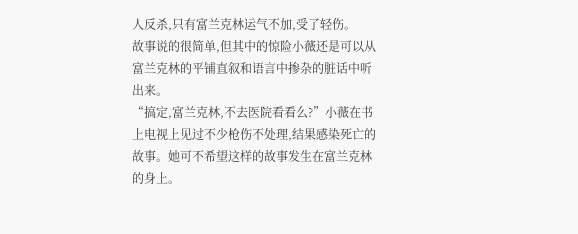人反杀,只有富兰克林运气不加,受了轻伤。
故事说的很简单,但其中的惊险小薇还是可以从富兰克林的平铺直叙和语言中掺杂的脏话中听出来。
“搞定,富兰克林,不去医院看看么?”小薇在书上电视上见过不少枪伤不处理,结果感染死亡的故事。她可不希望这样的故事发生在富兰克林的身上。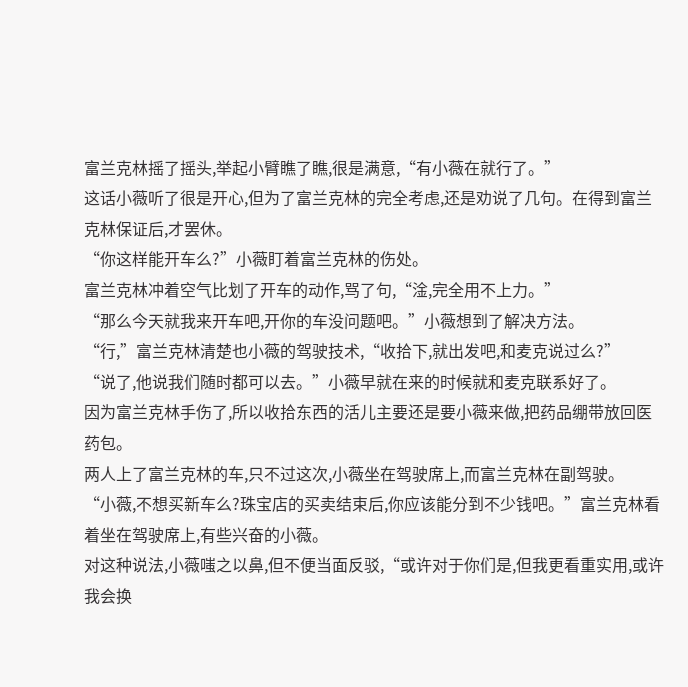富兰克林摇了摇头,举起小臂瞧了瞧,很是满意,“有小薇在就行了。”
这话小薇听了很是开心,但为了富兰克林的完全考虑,还是劝说了几句。在得到富兰克林保证后,才罢休。
“你这样能开车么?”小薇盯着富兰克林的伤处。
富兰克林冲着空气比划了开车的动作,骂了句,“淦,完全用不上力。”
“那么今天就我来开车吧,开你的车没问题吧。”小薇想到了解决方法。
“行,”富兰克林清楚也小薇的驾驶技术,“收拾下,就出发吧,和麦克说过么?”
“说了,他说我们随时都可以去。”小薇早就在来的时候就和麦克联系好了。
因为富兰克林手伤了,所以收拾东西的活儿主要还是要小薇来做,把药品绷带放回医药包。
两人上了富兰克林的车,只不过这次,小薇坐在驾驶席上,而富兰克林在副驾驶。
“小薇,不想买新车么?珠宝店的买卖结束后,你应该能分到不少钱吧。”富兰克林看着坐在驾驶席上,有些兴奋的小薇。
对这种说法,小薇嗤之以鼻,但不便当面反驳,“或许对于你们是,但我更看重实用,或许我会换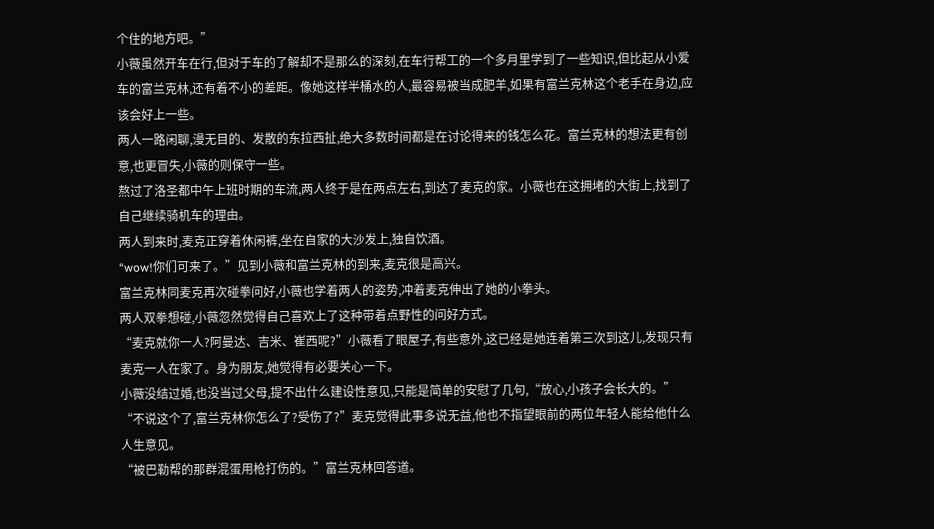个住的地方吧。”
小薇虽然开车在行,但对于车的了解却不是那么的深刻,在车行帮工的一个多月里学到了一些知识,但比起从小爱车的富兰克林,还有着不小的差距。像她这样半桶水的人,最容易被当成肥羊,如果有富兰克林这个老手在身边,应该会好上一些。
两人一路闲聊,漫无目的、发散的东拉西扯,绝大多数时间都是在讨论得来的钱怎么花。富兰克林的想法更有创意,也更冒失,小薇的则保守一些。
熬过了洛圣都中午上班时期的车流,两人终于是在两点左右,到达了麦克的家。小薇也在这拥堵的大街上,找到了自己继续骑机车的理由。
两人到来时,麦克正穿着休闲裤,坐在自家的大沙发上,独自饮酒。
“wow!你们可来了。”见到小薇和富兰克林的到来,麦克很是高兴。
富兰克林同麦克再次碰拳问好,小薇也学着两人的姿势,冲着麦克伸出了她的小拳头。
两人双拳想碰,小薇忽然觉得自己喜欢上了这种带着点野性的问好方式。
“麦克就你一人?阿曼达、吉米、崔西呢?”小薇看了眼屋子,有些意外,这已经是她连着第三次到这儿,发现只有麦克一人在家了。身为朋友,她觉得有必要关心一下。
小薇没结过婚,也没当过父母,提不出什么建设性意见,只能是简单的安慰了几句,“放心,小孩子会长大的。”
“不说这个了,富兰克林你怎么了?受伤了?”麦克觉得此事多说无益,他也不指望眼前的两位年轻人能给他什么人生意见。
“被巴勒帮的那群混蛋用枪打伤的。”富兰克林回答道。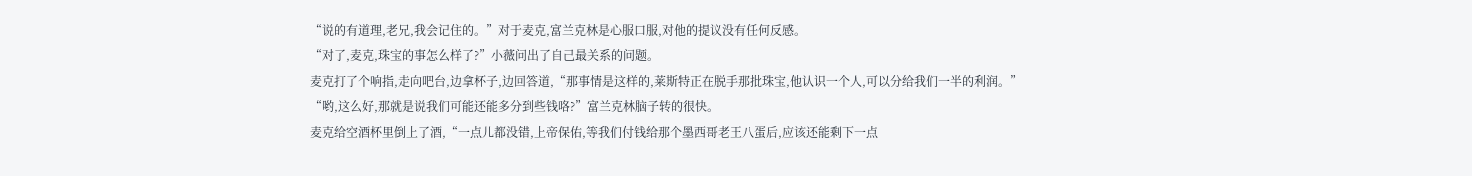“说的有道理,老兄,我会记住的。”对于麦克,富兰克林是心服口服,对他的提议没有任何反感。
“对了,麦克,珠宝的事怎么样了?”小薇问出了自己最关系的问题。
麦克打了个响指,走向吧台,边拿杯子,边回答道,“那事情是这样的,莱斯特正在脱手那批珠宝,他认识一个人,可以分给我们一半的利润。”
“哟,这么好,那就是说我们可能还能多分到些钱咯?”富兰克林脑子转的很快。
麦克给空酒杯里倒上了酒,“一点儿都没错,上帝保佑,等我们付钱给那个墨西哥老王八蛋后,应该还能剩下一点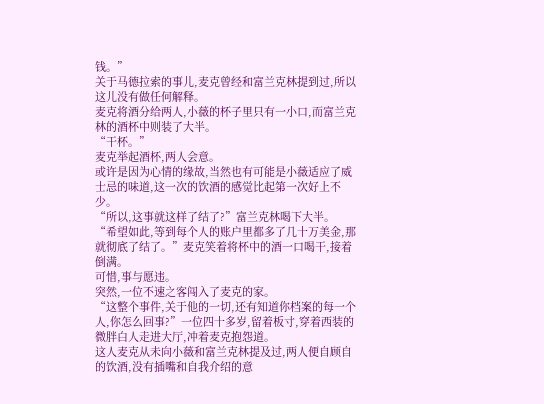钱。”
关于马德拉索的事儿,麦克曾经和富兰克林提到过,所以这儿没有做任何解释。
麦克将酒分给两人,小薇的杯子里只有一小口,而富兰克林的酒杯中则装了大半。
“干杯。”
麦克举起酒杯,两人会意。
或许是因为心情的缘故,当然也有可能是小薇适应了威士忌的味道,这一次的饮酒的感觉比起第一次好上不少。
“所以,这事就这样了结了?”富兰克林喝下大半。
“希望如此,等到每个人的账户里都多了几十万美金,那就彻底了结了。”麦克笑着将杯中的酒一口喝干,接着倒满。
可惜,事与愿违。
突然,一位不速之客闯入了麦克的家。
“这整个事件,关于他的一切,还有知道你档案的每一个人,你怎么回事?”一位四十多岁,留着板寸,穿着西装的微胖白人走进大厅,冲着麦克抱怨道。
这人麦克从未向小薇和富兰克林提及过,两人便自顾自的饮酒,没有插嘴和自我介绍的意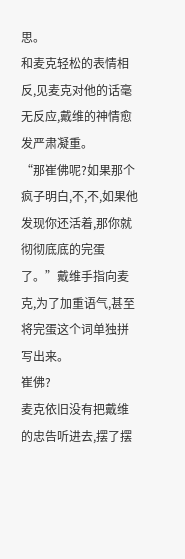思。
和麦克轻松的表情相反,见麦克对他的话毫无反应,戴维的神情愈发严肃凝重。
“那崔佛呢?如果那个疯子明白,不,不,如果他发现你还活着,那你就彻彻底底的完蛋了。”戴维手指向麦克,为了加重语气,甚至将完蛋这个词单独拼写出来。
崔佛?
麦克依旧没有把戴维的忠告听进去,摆了摆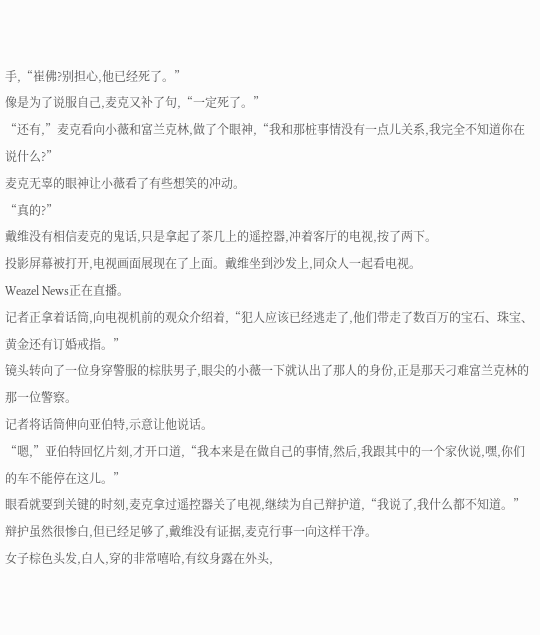手,“崔佛?别担心,他已经死了。”
像是为了说服自己,麦克又补了句,“一定死了。”
“还有,”麦克看向小薇和富兰克林,做了个眼神,“我和那桩事情没有一点儿关系,我完全不知道你在说什么?”
麦克无辜的眼神让小薇看了有些想笑的冲动。
“真的?”
戴维没有相信麦克的鬼话,只是拿起了茶几上的遥控器,冲着客厅的电视,按了两下。
投影屏幕被打开,电视画面展现在了上面。戴维坐到沙发上,同众人一起看电视。
Weazel News正在直播。
记者正拿着话筒,向电视机前的观众介绍着,“犯人应该已经逃走了,他们带走了数百万的宝石、珠宝、黄金还有订婚戒指。”
镜头转向了一位身穿警服的棕肤男子,眼尖的小薇一下就认出了那人的身份,正是那天刁难富兰克林的那一位警察。
记者将话筒伸向亚伯特,示意让他说话。
“嗯,”亚伯特回忆片刻,才开口道,“我本来是在做自己的事情,然后,我跟其中的一个家伙说,嘿,你们的车不能停在这儿。”
眼看就要到关键的时刻,麦克拿过遥控器关了电视,继续为自己辩护道,“我说了,我什么都不知道。”
辩护虽然很惨白,但已经足够了,戴维没有证据,麦克行事一向这样干净。
女子棕色头发,白人,穿的非常嘻哈,有纹身露在外头,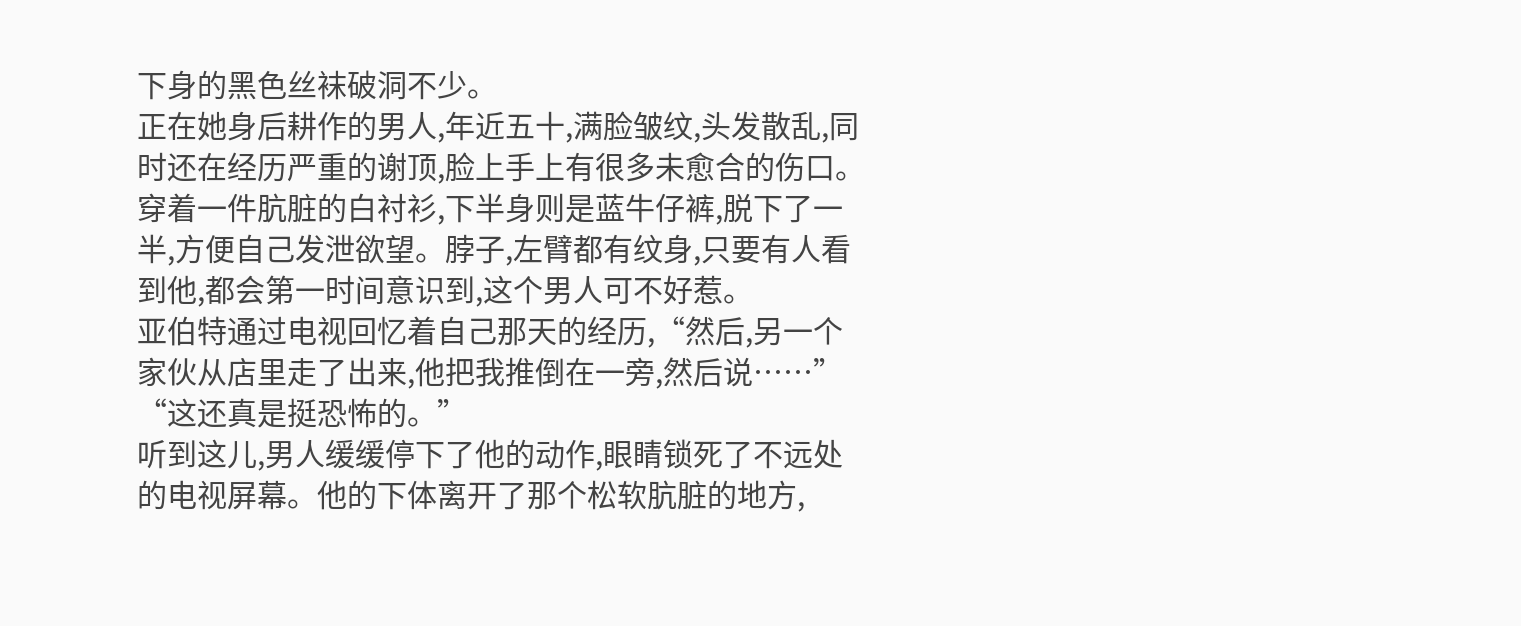下身的黑色丝袜破洞不少。
正在她身后耕作的男人,年近五十,满脸皱纹,头发散乱,同时还在经历严重的谢顶,脸上手上有很多未愈合的伤口。穿着一件肮脏的白衬衫,下半身则是蓝牛仔裤,脱下了一半,方便自己发泄欲望。脖子,左臂都有纹身,只要有人看到他,都会第一时间意识到,这个男人可不好惹。
亚伯特通过电视回忆着自己那天的经历,“然后,另一个家伙从店里走了出来,他把我推倒在一旁,然后说……”
“这还真是挺恐怖的。”
听到这儿,男人缓缓停下了他的动作,眼睛锁死了不远处的电视屏幕。他的下体离开了那个松软肮脏的地方,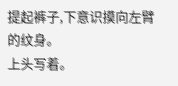提起裤子,下意识摸向左臂的纹身。
上头写着。